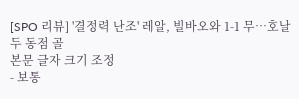[SPO 리뷰] '결정력 난조' 레알, 빌바오와 1-1 무…호날두 동점 골
본문 글자 크기 조정
- 보통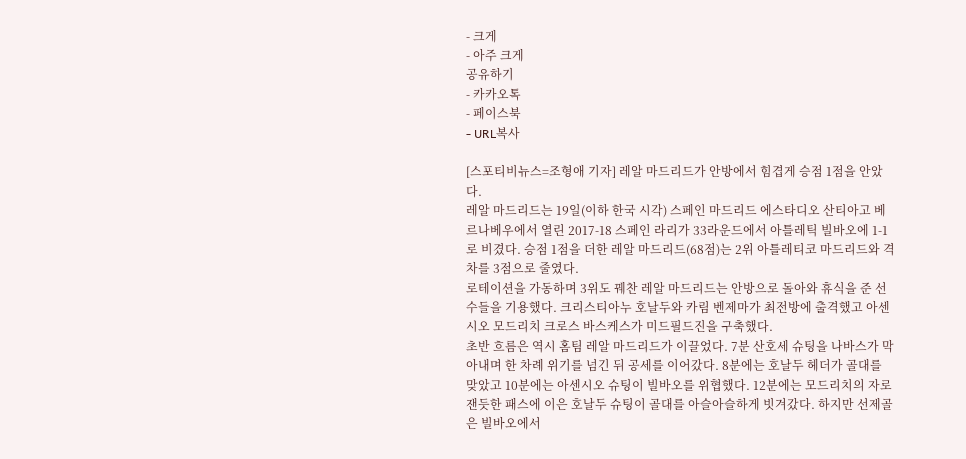- 크게
- 아주 크게
공유하기
- 카카오톡
- 페이스북
- URL복사

[스포티비뉴스=조형애 기자] 레알 마드리드가 안방에서 힘겹게 승점 1점을 안았다.
레알 마드리드는 19일(이하 한국 시각) 스페인 마드리드 에스타디오 산티아고 베르나베우에서 열린 2017-18 스페인 라리가 33라운드에서 아틀레틱 빌바오에 1-1로 비겼다. 승점 1점을 더한 레알 마드리드(68점)는 2위 아틀레티코 마드리드와 격차를 3점으로 줄였다.
로테이션을 가동하며 3위도 꿰찬 레알 마드리드는 안방으로 돌아와 휴식을 준 선수들을 기용했다. 크리스티아누 호날두와 카림 벤제마가 최전방에 출격했고 아센시오 모드리치 크로스 바스케스가 미드필드진을 구축했다.
초반 흐름은 역시 홈팀 레알 마드리드가 이끌었다. 7분 산호세 슈팅을 나바스가 막아내며 한 차례 위기를 넘긴 뒤 공세를 이어갔다. 8분에는 호날두 헤더가 골대를 맞았고 10분에는 아센시오 슈팅이 빌바오를 위협했다. 12분에는 모드리치의 자로 잰듯한 패스에 이은 호날두 슈팅이 골대를 아슬아슬하게 빗겨갔다. 하지만 선제골은 빌바오에서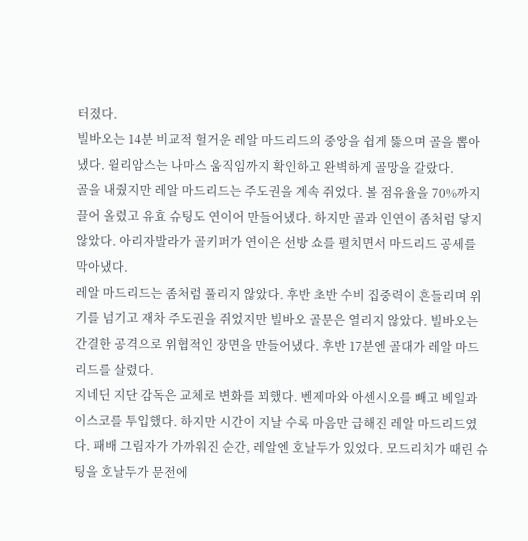터졌다.
빌바오는 14분 비교적 헐거운 레알 마드리드의 중앙을 쉽게 뚫으며 골을 뽑아냈다. 윌리암스는 나마스 움직임까지 확인하고 완벽하게 골망을 갈랐다.
골을 내줬지만 레알 마드리드는 주도권을 계속 쥐었다. 볼 점유율을 70%까지 끌어 올렸고 유효 슈팅도 연이어 만들어냈다. 하지만 골과 인연이 좀처럼 닿지 않았다. 아리자발라가 골키퍼가 연이은 선방 쇼를 펼치면서 마드리드 공세를 막아냈다.
레알 마드리드는 좀처럼 풀리지 않았다. 후반 초반 수비 집중력이 흔들리며 위기를 넘기고 재차 주도권을 쥐었지만 빌바오 골문은 열리지 않았다. 빌바오는 간결한 공격으로 위협적인 장면을 만들어냈다. 후반 17분엔 골대가 레알 마드리드를 살렸다.
지네딘 지단 감독은 교체로 변화를 꾀했다. 벤제마와 아센시오를 빼고 베일과 이스코를 투입했다. 하지만 시간이 지날 수록 마음만 급해진 레알 마드리드였다. 패배 그림자가 가까워진 순간, 레알엔 호날두가 있었다. 모드리치가 때린 슈팅을 호날두가 문전에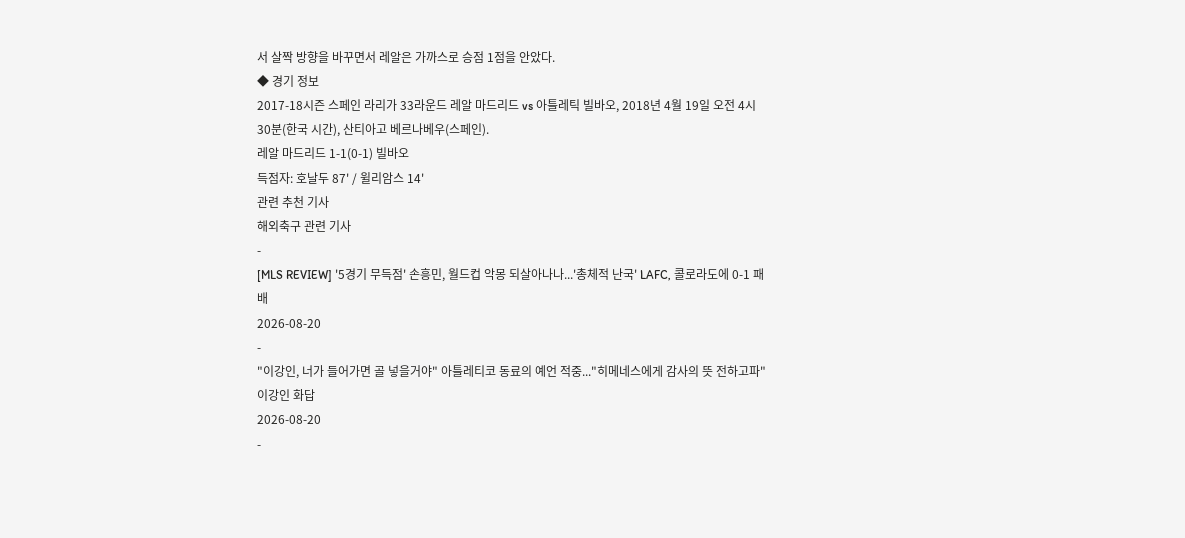서 살짝 방향을 바꾸면서 레알은 가까스로 승점 1점을 안았다.
◆ 경기 정보
2017-18시즌 스페인 라리가 33라운드 레알 마드리드 vs 아틀레틱 빌바오, 2018년 4월 19일 오전 4시 30분(한국 시간), 산티아고 베르나베우(스페인).
레알 마드리드 1-1(0-1) 빌바오
득점자: 호날두 87' / 윌리암스 14'
관련 추천 기사
해외축구 관련 기사
-
[MLS REVIEW] '5경기 무득점' 손흥민, 월드컵 악몽 되살아나나...'총체적 난국' LAFC, 콜로라도에 0-1 패배
2026-08-20
-
"이강인, 너가 들어가면 골 넣을거야" 아틀레티코 동료의 예언 적중..."히메네스에게 감사의 뜻 전하고파" 이강인 화답
2026-08-20
-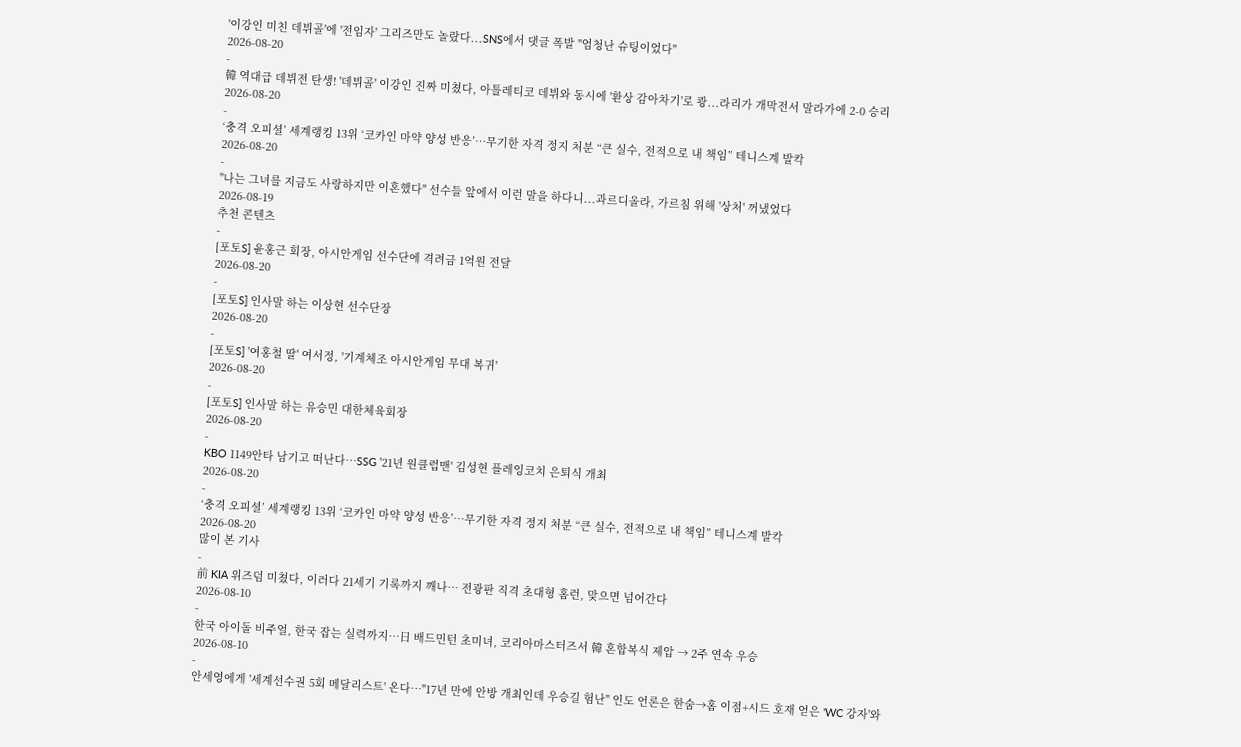'이강인 미친 데뷔골'에 '전임자' 그리즈만도 놀랐다...SNS에서 댓글 폭발 "엄청난 슈팅이었다"
2026-08-20
-
韓 역대급 데뷔전 탄생! '데뷔골' 이강인 진짜 미쳤다, 아틀레티코 데뷔와 동시에 '환상 감아차기'로 쾅...라리가 개막전서 말라가에 2-0 승리
2026-08-20
-
‘충격 오피셜’ 세계랭킹 13위 ‘코카인 마약 양성 반응’…무기한 자격 정지 처분 “큰 실수, 전적으로 내 책임” 테니스계 발칵
2026-08-20
-
"나는 그녀를 지금도 사랑하지만 이혼했다" 선수들 앞에서 이런 말을 하다니...과르디올라, 가르침 위해 '상처' 꺼냈었다
2026-08-19
추천 콘텐츠
-
[포토S] 윤홍근 회장, 아시안게임 선수단에 격려금 1억원 전달
2026-08-20
-
[포토S] 인사말 하는 이상현 선수단장
2026-08-20
-
[포토S] '여홍철 딸' 여서정, '기계체조 아시안게임 무대 복귀'
2026-08-20
-
[포토S] 인사말 하는 유승민 대한체육회장
2026-08-20
-
KBO 1149안타 남기고 떠난다…SSG '21년 원클럽맨' 김성현 플레잉코치 은퇴식 개최
2026-08-20
-
‘충격 오피셜’ 세계랭킹 13위 ‘코카인 마약 양성 반응’…무기한 자격 정지 처분 “큰 실수, 전적으로 내 책임” 테니스계 발칵
2026-08-20
많이 본 기사
-
前 KIA 위즈덤 미쳤다, 이러다 21세기 기록까지 깨나… 전광판 직격 초대형 홈런, 맞으면 넘어간다
2026-08-10
-
한국 아이돌 비주얼, 한국 잡는 실력까지…日 배드민턴 초미녀, 코리아마스터즈서 韓 혼합복식 제압 → 2주 연속 우승
2026-08-10
-
안세영에게 '세계선수권 5회 메달리스트' 온다…"17년 만에 안방 개최인데 우승길 험난" 인도 언론은 한숨→홈 이점+시드 호재 얻은 'WC 강자'와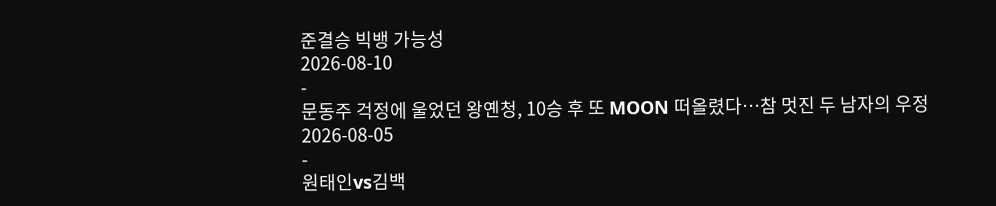준결승 빅뱅 가능성
2026-08-10
-
문동주 걱정에 울었던 왕옌청, 10승 후 또 MOON 떠올렸다…참 멋진 두 남자의 우정
2026-08-05
-
원태인vs김백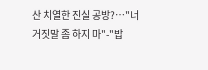산 치열한 진실 공방?…"너 거짓말 좀 하지 마"-"밥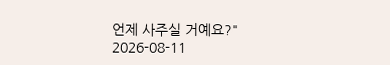언제 사주실 거예요?"
2026-08-11